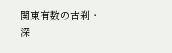関東有数の古刹・深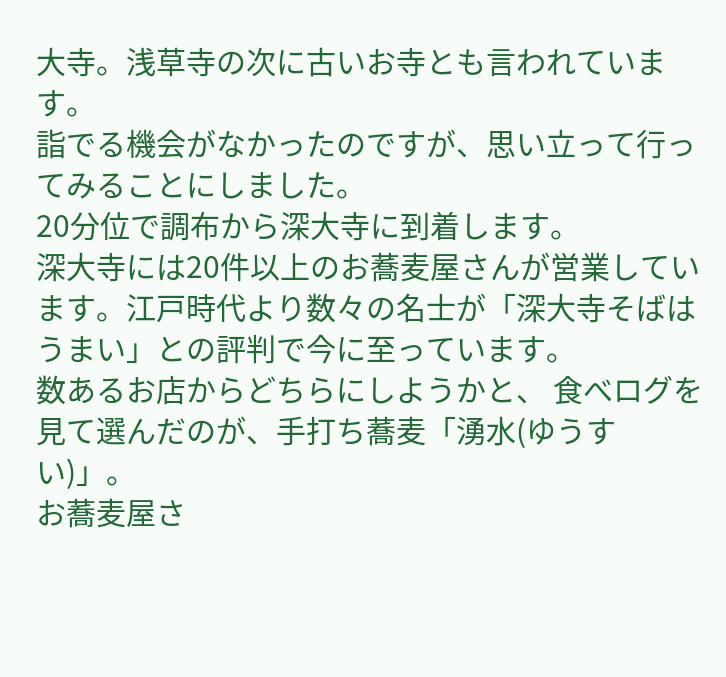大寺。浅草寺の次に古いお寺とも言われています。
詣でる機会がなかったのですが、思い立って行ってみることにしました。
20分位で調布から深大寺に到着します。
深大寺には20件以上のお蕎麦屋さんが営業しています。江戸時代より数々の名士が「深大寺そばはうまい」との評判で今に至っています。
数あるお店からどちらにしようかと、 食べログを見て選んだのが、手打ち蕎麦「湧水(ゆうすい)」。
お蕎麦屋さ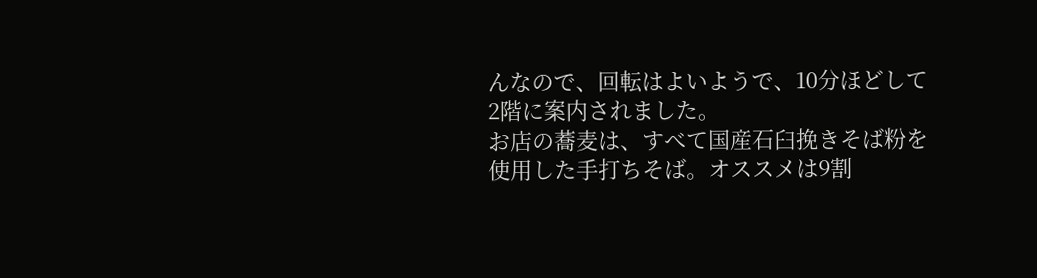んなので、回転はよいようで、10分ほどして2階に案内されました。
お店の蕎麦は、すべて国産石臼挽きそば粉を使用した手打ちそば。オススメは9割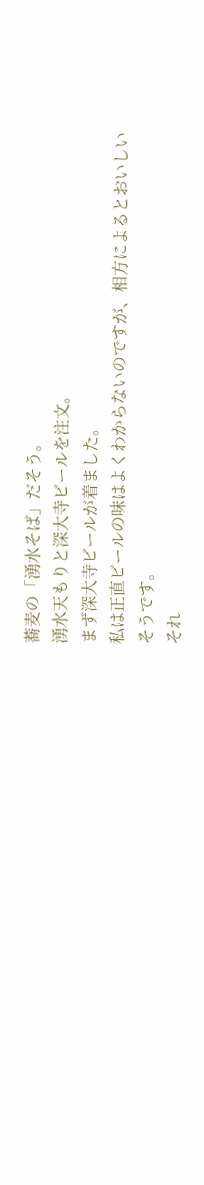蕎麦の「湧水そば」だそう。
湧水天もりと深大寺ビールを注文。
まず深大寺ビールが着ました。
私は正直ビールの味はよくわからないのですが、相方によるとおいしいそうです。
それ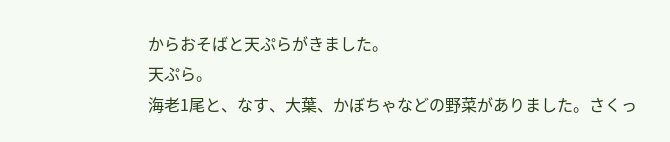からおそばと天ぷらがきました。
天ぷら。
海老1尾と、なす、大葉、かぼちゃなどの野菜がありました。さくっ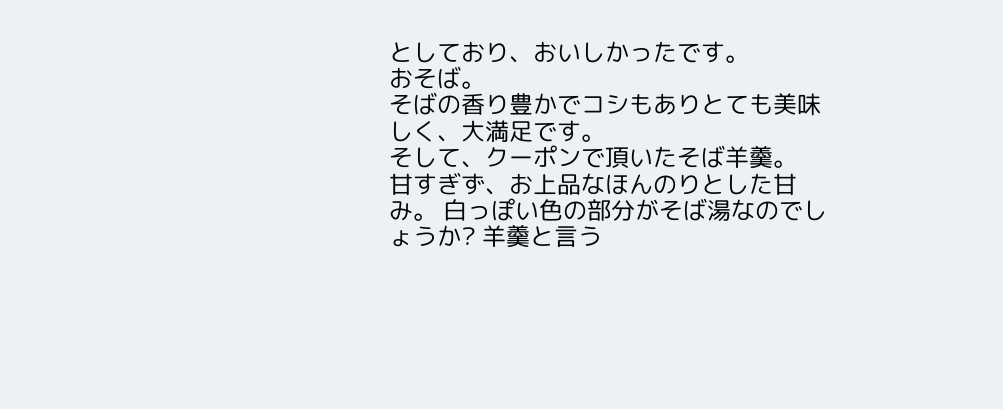としており、おいしかったです。
おそば。
そばの香り豊かでコシもありとても美味しく、大満足です。
そして、クーポンで頂いたそば羊羹。
甘すぎず、お上品なほんのりとした甘み。 白っぽい色の部分がそば湯なのでしょうか? 羊羹と言う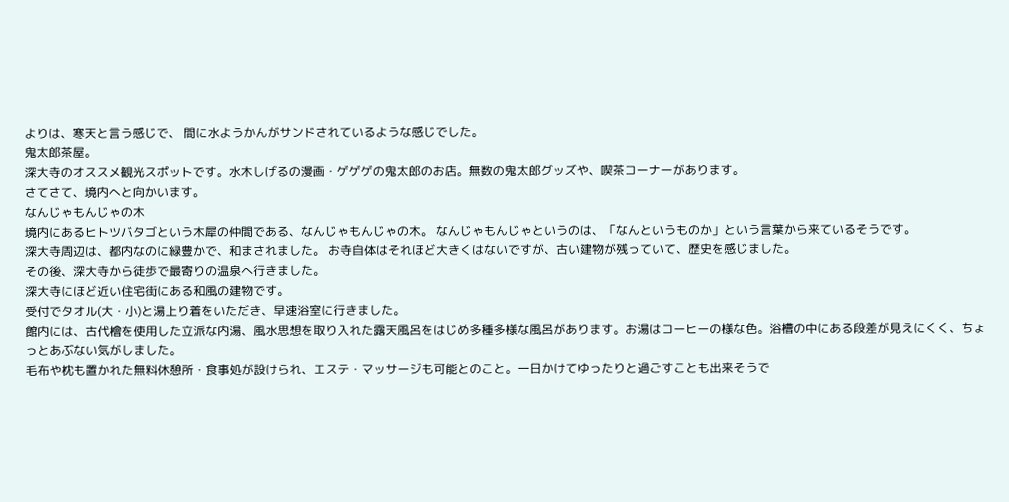よりは、寒天と言う感じで、 間に水ようかんがサンドされているような感じでした。
鬼太郎茶屋。
深大寺のオススメ観光スポットです。水木しげるの漫画・ゲゲゲの鬼太郎のお店。無数の鬼太郎グッズや、喫茶コーナーがあります。
さてさて、境内へと向かいます。
なんじゃもんじゃの木
境内にあるヒトツバタゴという木犀の仲間である、なんじゃもんじゃの木。 なんじゃもんじゃというのは、「なんというものか」という言葉から来ているそうです。
深大寺周辺は、都内なのに緑豊かで、和まされました。 お寺自体はそれほど大きくはないですが、古い建物が残っていて、歴史を感じました。
その後、深大寺から徒歩で最寄りの温泉へ行きました。
深大寺にほど近い住宅街にある和風の建物です。
受付でタオル(大・小)と湯上り着をいただき、早速浴室に行きました。
館内には、古代檜を使用した立派な内湯、風水思想を取り入れた露天風呂をはじめ多種多様な風呂があります。お湯はコーヒーの様な色。浴槽の中にある段差が見えにくく、ちょっとあぶない気がしました。
毛布や枕も置かれた無料休憩所・食事処が設けられ、エステ・マッサージも可能とのこと。一日かけてゆったりと過ごすことも出来そうで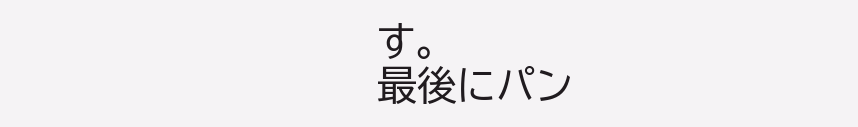す。
最後にパン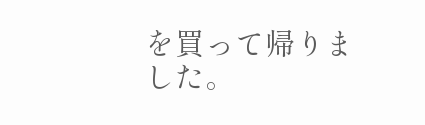を買って帰りました。